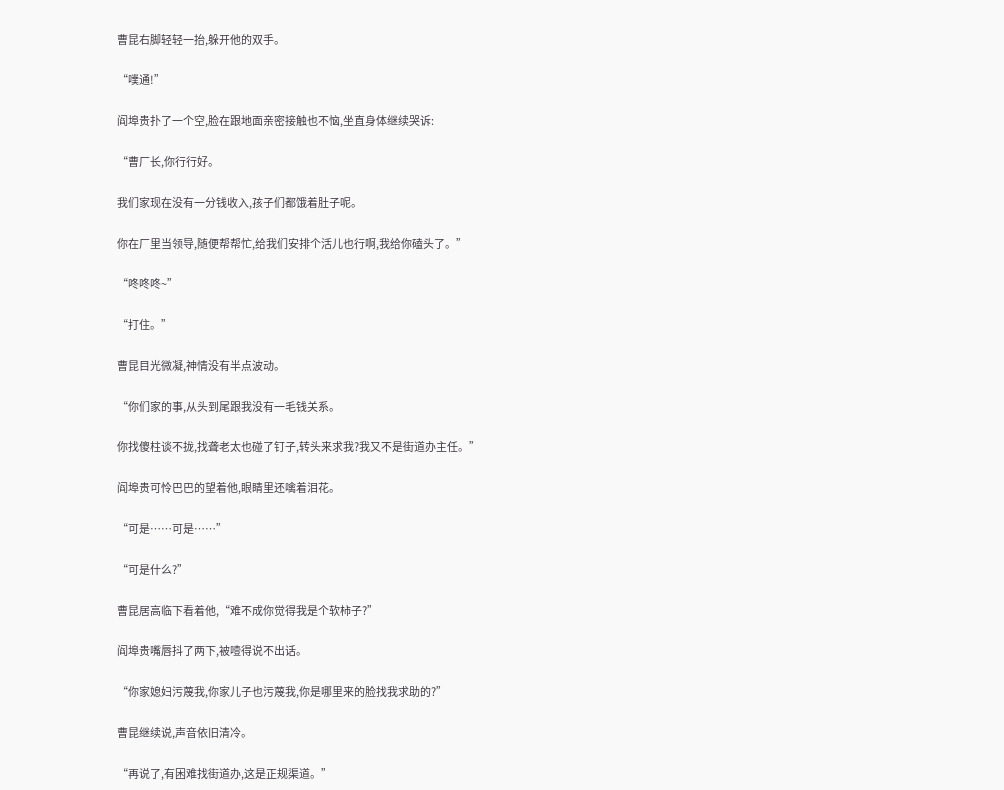曹昆右脚轻轻一抬,躲开他的双手。

“噗通!”

阎埠贵扑了一个空,脸在跟地面亲密接触也不恼,坐直身体继续哭诉:

“曹厂长,你行行好。

我们家现在没有一分钱收入,孩子们都饿着肚子呢。

你在厂里当领导,随便帮帮忙,给我们安排个活儿也行啊,我给你磕头了。”

“咚咚咚~”

“打住。”

曹昆目光微凝,神情没有半点波动。

“你们家的事,从头到尾跟我没有一毛钱关系。

你找傻柱谈不拢,找聋老太也碰了钉子,转头来求我?我又不是街道办主任。”

阎埠贵可怜巴巴的望着他,眼睛里还噙着泪花。

“可是……可是……”

“可是什么?”

曹昆居高临下看着他,“难不成你觉得我是个软柿子?”

阎埠贵嘴唇抖了两下,被噎得说不出话。

“你家媳妇污蔑我,你家儿子也污蔑我,你是哪里来的脸找我求助的?”

曹昆继续说,声音依旧清冷。

“再说了,有困难找街道办,这是正规渠道。”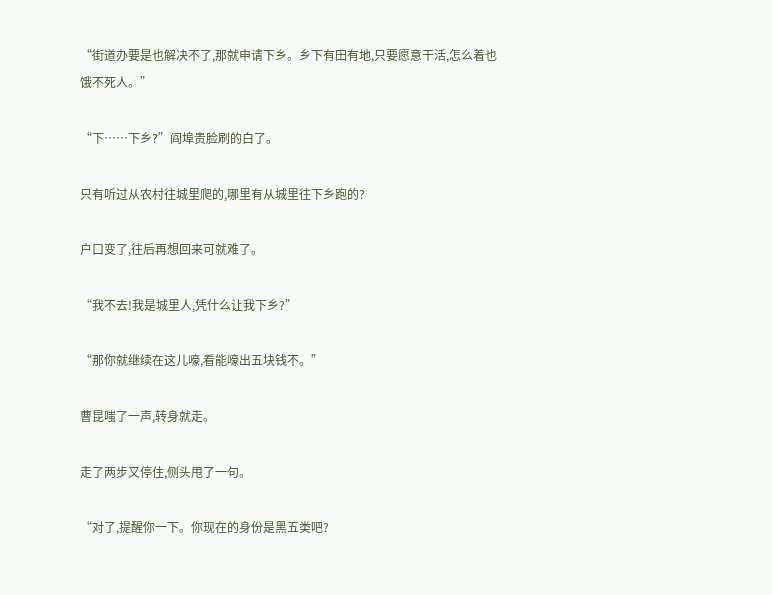“街道办要是也解决不了,那就申请下乡。乡下有田有地,只要愿意干活,怎么着也饿不死人。”

“下……下乡?”阎埠贵脸刷的白了。

只有听过从农村往城里爬的,哪里有从城里往下乡跑的?

户口变了,往后再想回来可就难了。

“我不去!我是城里人,凭什么让我下乡?”

“那你就继续在这儿嚎,看能嚎出五块钱不。”

曹昆嗤了一声,转身就走。

走了两步又停住,侧头甩了一句。

“对了,提醒你一下。你现在的身份是黑五类吧?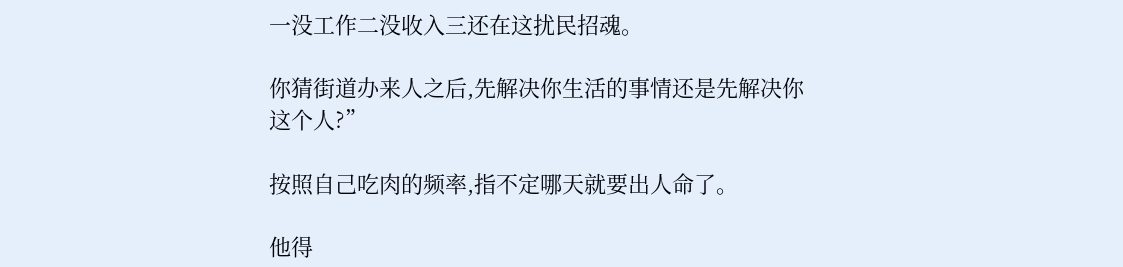一没工作二没收入三还在这扰民招魂。

你猜街道办来人之后,先解决你生活的事情还是先解决你这个人?”

按照自己吃肉的频率,指不定哪天就要出人命了。

他得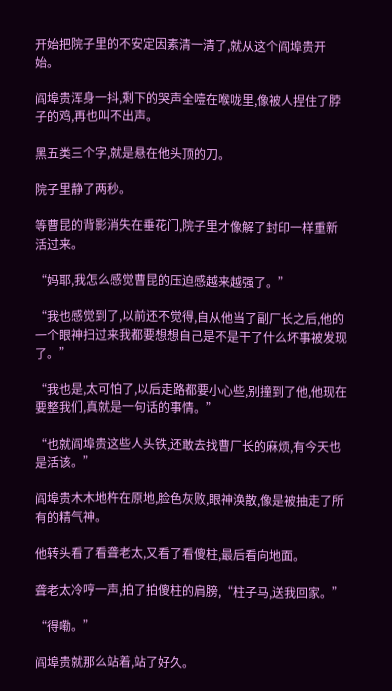开始把院子里的不安定因素清一清了,就从这个阎埠贵开始。

阎埠贵浑身一抖,剩下的哭声全噎在喉咙里,像被人捏住了脖子的鸡,再也叫不出声。

黑五类三个字,就是悬在他头顶的刀。

院子里静了两秒。

等曹昆的背影消失在垂花门,院子里才像解了封印一样重新活过来。

“妈耶,我怎么感觉曹昆的压迫感越来越强了。”

“我也感觉到了,以前还不觉得,自从他当了副厂长之后,他的一个眼神扫过来我都要想想自己是不是干了什么坏事被发现了。”

“我也是,太可怕了,以后走路都要小心些,别撞到了他,他现在要整我们,真就是一句话的事情。”

“也就阎埠贵这些人头铁,还敢去找曹厂长的麻烦,有今天也是活该。”

阎埠贵木木地杵在原地,脸色灰败,眼神涣散,像是被抽走了所有的精气神。

他转头看了看聋老太,又看了看傻柱,最后看向地面。

聋老太冷哼一声,拍了拍傻柱的肩膀,“柱子马,送我回家。”

“得嘞。”

阎埠贵就那么站着,站了好久。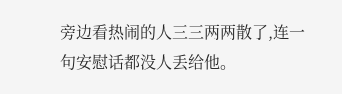旁边看热闹的人三三两两散了,连一句安慰话都没人丢给他。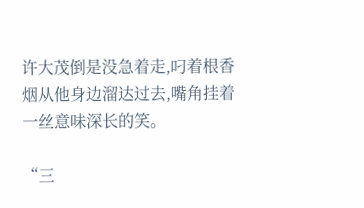许大茂倒是没急着走,叼着根香烟从他身边溜达过去,嘴角挂着一丝意味深长的笑。

“三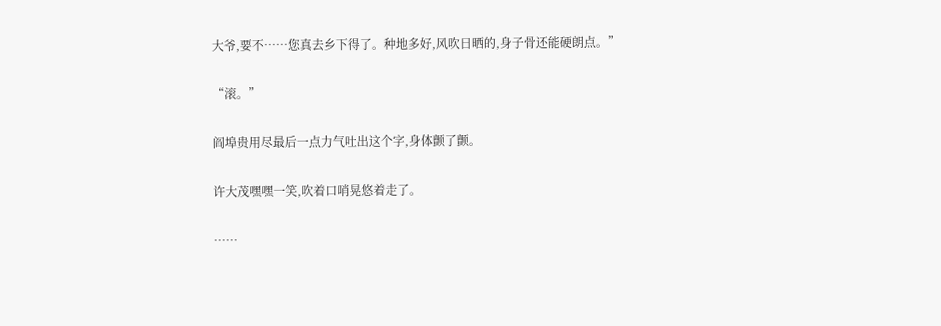大爷,要不……您真去乡下得了。种地多好,风吹日晒的,身子骨还能硬朗点。”

“滚。”

阎埠贵用尽最后一点力气吐出这个字,身体颤了颤。

许大茂嘿嘿一笑,吹着口哨晃悠着走了。

……